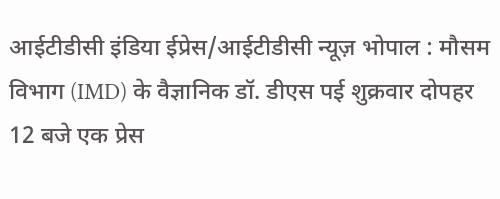आईटीडीसी इंडिया ईप्रेस/आईटीडीसी न्यूज़ भोपाल : मौसम विभाग (IMD) के वैज्ञानिक डॉ. डीएस पई शुक्रवार दोपहर 12 बजे एक प्रेस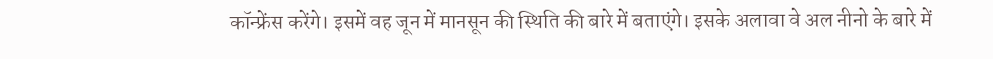कॉन्फ्रेंस करेंगे। इसमें वह जून में मानसून की स्थिति की बारे में बताएंगे। इसके अलावा वे अल नीनो के बारे में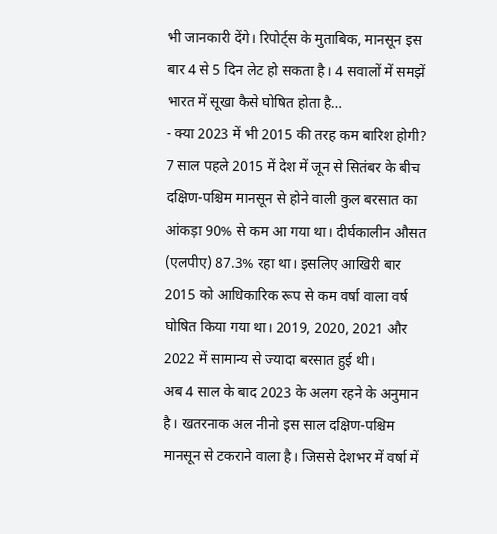भी जानकारी देंगे। रिपोर्ट्स के मुताबिक, मानसून इस बार 4 से 5 दिन लेट हो सकता है। 4 सवालों में समझें भारत में सूखा कैसे घोषित होता है…
- क्या 2023 में भी 2015 की तरह कम बारिश होगी?
7 साल पहले 2015 में देश में जून से सितंबर के बीच दक्षिण-पश्चिम मानसून से होने वाली कुल बरसात का आंकड़ा 90% से कम आ गया था। दीर्घकालीन औसत (एलपीए) 87.3% रहा था। इसलिए आखिरी बार 2015 को आधिकारिक रूप से कम वर्षा वाला वर्ष घोषित किया गया था। 2019, 2020, 2021 और 2022 में सामान्य से ज्यादा बरसात हुई थी।
अब 4 साल के बाद 2023 के अलग रहने के अनुमान है। खतरनाक अल नीनो इस साल दक्षिण-पश्चिम मानसून से टकराने वाला है। जिससे देशभर में वर्षा में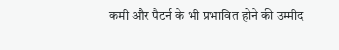कमी और पैटर्न के भी प्रभावित होने की उम्मीद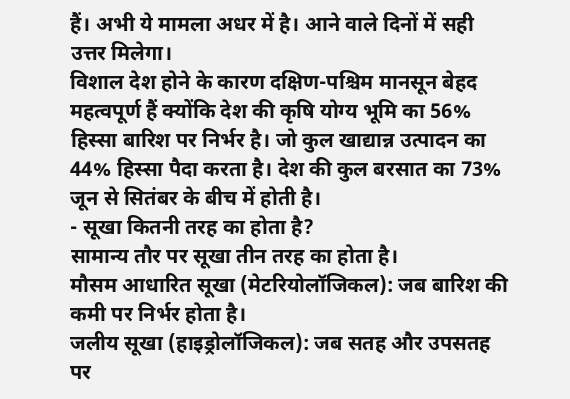हैं। अभी ये मामला अधर में है। आने वाले दिनों में सही उत्तर मिलेगा।
विशाल देश होने के कारण दक्षिण-पश्चिम मानसून बेहद महत्वपूर्ण हैं क्योंकि देश की कृषि योग्य भूमि का 56% हिस्सा बारिश पर निर्भर है। जो कुल खाद्यान्न उत्पादन का 44% हिस्सा पैदा करता है। देश की कुल बरसात का 73% जून से सितंबर के बीच में होती है।
- सूखा कितनी तरह का होता है?
सामान्य तौर पर सूखा तीन तरह का होता है।
मौसम आधारित सूखा (मेटरियोलॉजिकल): जब बारिश की कमी पर निर्भर होता है।
जलीय सूखा (हाइड्रोलॉजिकल): जब सतह और उपसतह पर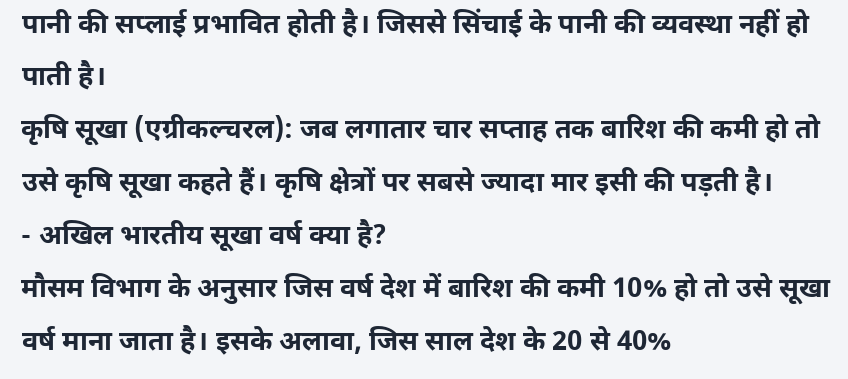पानी की सप्लाई प्रभावित होती है। जिससे सिंचाई के पानी की व्यवस्था नहीं हो पाती है।
कृषि सूखा (एग्रीकल्चरल): जब लगातार चार सप्ताह तक बारिश की कमी हो तो उसे कृषि सूखा कहते हैं। कृषि क्षेत्रों पर सबसे ज्यादा मार इसी की पड़ती है।
- अखिल भारतीय सूखा वर्ष क्या है?
मौसम विभाग के अनुसार जिस वर्ष देश में बारिश की कमी 10% हो तो उसे सूखा वर्ष माना जाता है। इसके अलावा, जिस साल देश के 20 से 40%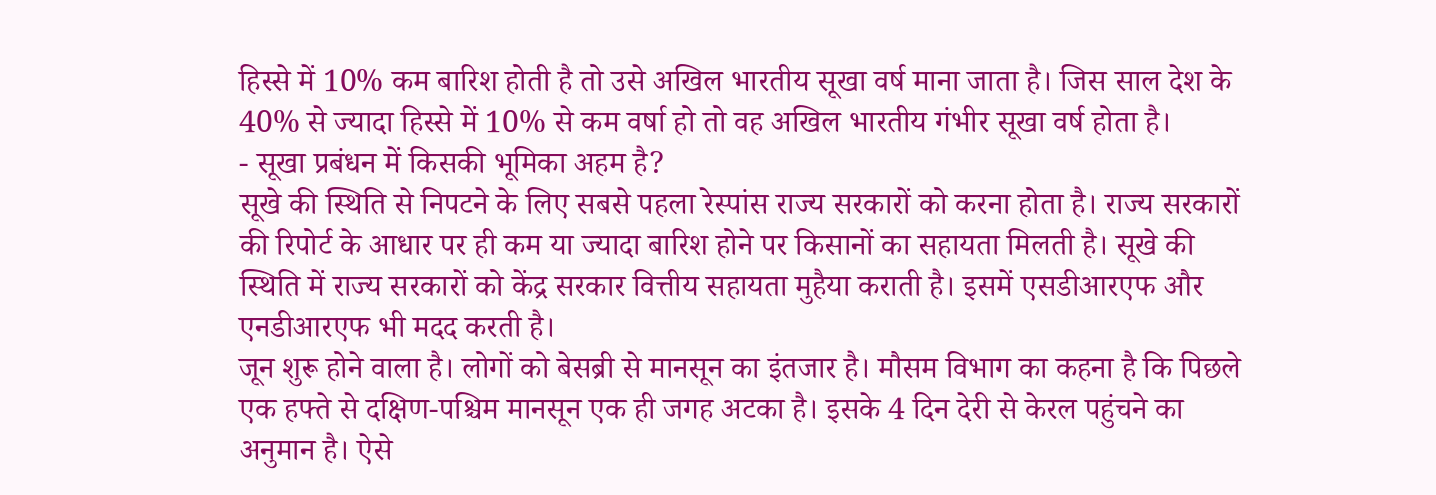हिस्से में 10% कम बारिश होती है तो उसे अखिल भारतीय सूखा वर्ष माना जाता है। जिस साल देश के 40% से ज्यादा हिस्से में 10% से कम वर्षा हो तो वह अखिल भारतीय गंभीर सूखा वर्ष होता है।
- सूखा प्रबंधन में किसकी भूमिका अहम है?
सूखे की स्थिति से निपटने के लिए सबसे पहला रेस्पांस राज्य सरकारों को करना होता है। राज्य सरकारों की रिपोर्ट के आधार पर ही कम या ज्यादा बारिश होने पर किसानों का सहायता मिलती है। सूखे की स्थिति में राज्य सरकारों को केंद्र सरकार वित्तीय सहायता मुहैया कराती है। इसमें एसडीआरएफ और एनडीआरएफ भी मदद करती है।
जून शुरू होने वाला है। लोगों को बेसब्री से मानसून का इंतजार है। मौसम विभाग का कहना है कि पिछले एक हफ्ते से दक्षिण-पश्चिम मानसून एक ही जगह अटका है। इसके 4 दिन देरी से केरल पहुंचने का अनुमान है। ऐसे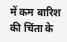में कम बारिश की चिंता के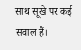साथ सूखे पर कई सवाल हैं।